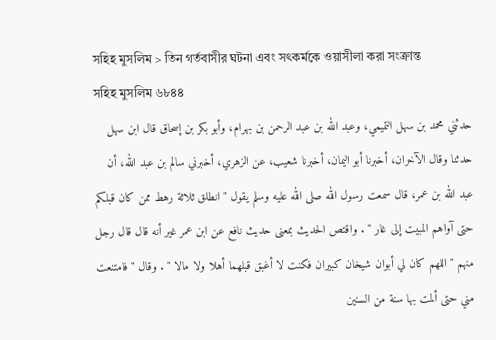সহিহ মুসলিম > তিন গর্তবাসীর ঘটনা এবং সৎকর্মকে ওয়াসীলা করা সংক্রান্ত
সহিহ মুসলিম ৬৮৪৪
حدثني محمد بن سهل التميمي، وعبد الله بن عبد الرحمن بن بهرام، وأبو بكر بن إسحاق قال ابن سهل حدثنا وقال الآخران، أخبرنا أبو اليمان، أخبرنا شعيب، عن الزهري، أخبرني سالم بن عبد الله، أن عبد الله بن عمر، قال سمعت رسول الله صلى الله عليه وسلم يقول " انطلق ثلاثة رهط ممن كان قبلكم حتى آواهم المبيت إلى غار " . واقتص الحديث بمعنى حديث نافع عن ابن عمر غير أنه قال قال رجل منهم " اللهم كان لي أبوان شيخان كبيران فكنت لا أغبق قبلهما أهلا ولا مالا " . وقال " فامتنعت مني حتى ألمت بها سنة من السنين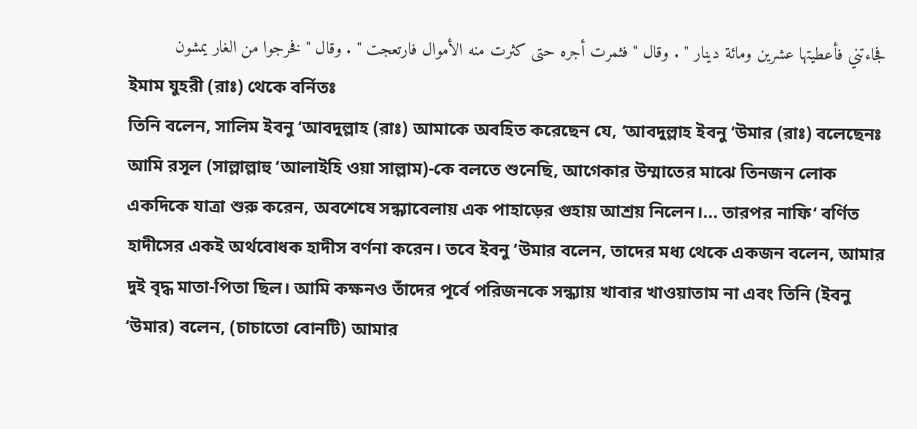فجاءتني فأعطيتها عشرين ومائة دينار " . وقال " فثمرت أجره حتى كثرت منه الأموال فارتعجت " . وقال " فخرجوا من الغار يمشون
ইমাম যুহরী (রাঃ) থেকে বর্নিতঃ
তিনি বলেন, সালিম ইবনু ‘আবদুল্লাহ (রাঃ) আমাকে অবহিত করেছেন যে, ‘আবদুল্লাহ ইবনু ‘উমার (রাঃ) বলেছেনঃ আমি রসূল (সাল্লাল্লাহু ‘আলাইহি ওয়া সাল্লাম)-কে বলতে শুনেছি, আগেকার উম্মাতের মাঝে তিনজন লোক একদিকে যাত্রা শুরু করেন, অবশেষে সন্ধ্যাবেলায় এক পাহাড়ের গুহায় আশ্রয় নিলেন।... তারপর নাফি‘ বর্ণিত হাদীসের একই অর্থবোধক হাদীস বর্ণনা করেন। তবে ইবনু ‘উমার বলেন, তাদের মধ্য থেকে একজন বলেন, আমার দুই বৃদ্ধ মাতা-পিতা ছিল। আমি কক্ষনও তাঁদের পূর্বে পরিজনকে সন্ধ্যায় খাবার খাওয়াতাম না এবং তিনি (ইবনু ‘উমার) বলেন, (চাচাতো বোনটি) আমার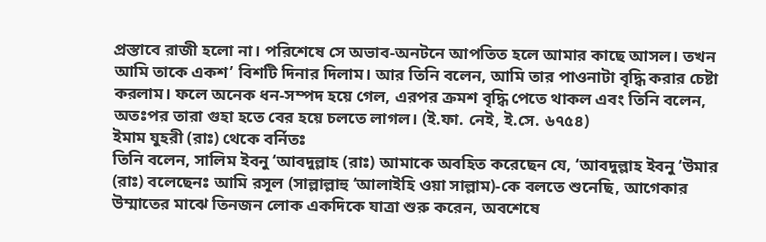প্রস্তাবে রাজী হলো না। পরিশেষে সে অভাব-অনটনে আপতিত হলে আমার কাছে আসল। তখন আমি তাকে একশ’ বিশটি দিনার দিলাম। আর তিনি বলেন, আমি তার পাওনাটা বৃদ্ধি করার চেষ্টা করলাম। ফলে অনেক ধন-সম্পদ হয়ে গেল, এরপর ক্রমশ বৃদ্ধি পেতে থাকল এবং তিনি বলেন, অতঃপর তারা গুহা হতে বের হয়ে চলতে লাগল। (ই.ফা. নেই, ই.সে. ৬৭৫৪)
ইমাম যুহরী (রাঃ) থেকে বর্নিতঃ
তিনি বলেন, সালিম ইবনু ‘আবদুল্লাহ (রাঃ) আমাকে অবহিত করেছেন যে, ‘আবদুল্লাহ ইবনু ‘উমার (রাঃ) বলেছেনঃ আমি রসূল (সাল্লাল্লাহু ‘আলাইহি ওয়া সাল্লাম)-কে বলতে শুনেছি, আগেকার উম্মাতের মাঝে তিনজন লোক একদিকে যাত্রা শুরু করেন, অবশেষে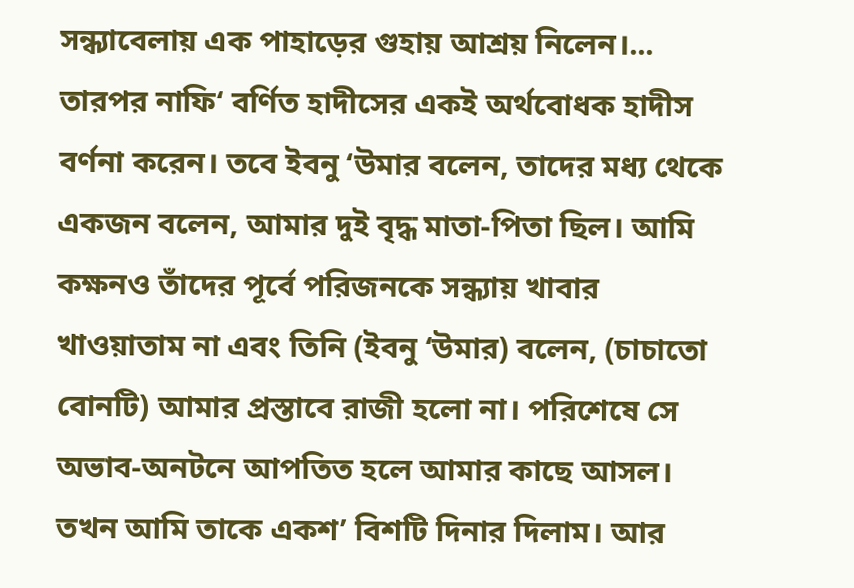সন্ধ্যাবেলায় এক পাহাড়ের গুহায় আশ্রয় নিলেন।... তারপর নাফি‘ বর্ণিত হাদীসের একই অর্থবোধক হাদীস বর্ণনা করেন। তবে ইবনু ‘উমার বলেন, তাদের মধ্য থেকে একজন বলেন, আমার দুই বৃদ্ধ মাতা-পিতা ছিল। আমি কক্ষনও তাঁদের পূর্বে পরিজনকে সন্ধ্যায় খাবার খাওয়াতাম না এবং তিনি (ইবনু ‘উমার) বলেন, (চাচাতো বোনটি) আমার প্রস্তাবে রাজী হলো না। পরিশেষে সে অভাব-অনটনে আপতিত হলে আমার কাছে আসল। তখন আমি তাকে একশ’ বিশটি দিনার দিলাম। আর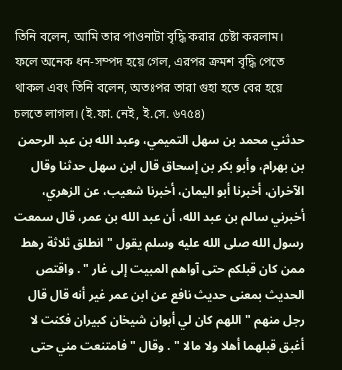তিনি বলেন, আমি তার পাওনাটা বৃদ্ধি করার চেষ্টা করলাম। ফলে অনেক ধন-সম্পদ হয়ে গেল, এরপর ক্রমশ বৃদ্ধি পেতে থাকল এবং তিনি বলেন, অতঃপর তারা গুহা হতে বের হয়ে চলতে লাগল। (ই.ফা. নেই, ই.সে. ৬৭৫৪)
حدثني محمد بن سهل التميمي، وعبد الله بن عبد الرحمن بن بهرام، وأبو بكر بن إسحاق قال ابن سهل حدثنا وقال الآخران، أخبرنا أبو اليمان، أخبرنا شعيب، عن الزهري، أخبرني سالم بن عبد الله، أن عبد الله بن عمر، قال سمعت رسول الله صلى الله عليه وسلم يقول " انطلق ثلاثة رهط ممن كان قبلكم حتى آواهم المبيت إلى غار " . واقتص الحديث بمعنى حديث نافع عن ابن عمر غير أنه قال قال رجل منهم " اللهم كان لي أبوان شيخان كبيران فكنت لا أغبق قبلهما أهلا ولا مالا " . وقال " فامتنعت مني حتى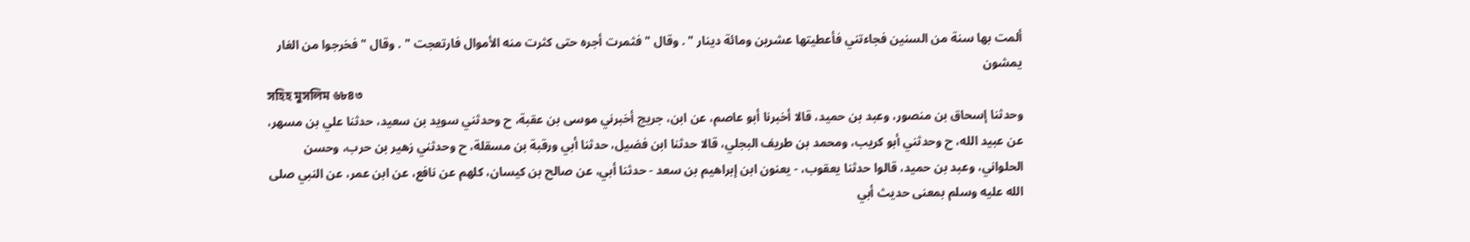ألمت بها سنة من السنين فجاءتني فأعطيتها عشرين ومائة دينار " . وقال " فثمرت أجره حتى كثرت منه الأموال فارتعجت " . وقال " فخرجوا من الغار يمشون
সহিহ মুসলিম ৬৮৪৩
وحدثنا إسحاق بن منصور، وعبد بن حميد، قالا أخبرنا أبو عاصم، عن ابن، جريج أخبرني موسى بن عقبة، ح وحدثني سويد بن سعيد، حدثنا علي بن مسهر، عن عبيد الله، ح وحدثني أبو كريب، ومحمد بن طريف البجلي، قالا حدثنا ابن فضيل، حدثنا أبي ورقبة بن مسقلة، ح وحدثني زهير بن حرب، وحسن الحلواني، وعبد بن حميد، قالوا حدثنا يعقوب، - يعنون ابن إبراهيم بن سعد - حدثنا أبي، عن صالح بن كيسان، كلهم عن نافع، عن ابن عمر، عن النبي صلى الله عليه وسلم بمعنى حديث أبي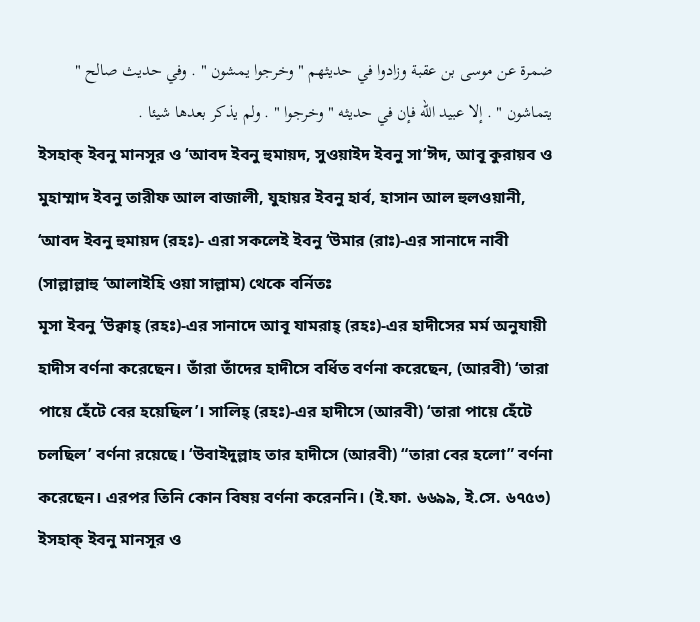ضمرة عن موسى بن عقبة وزادوا في حديثهم " وخرجوا يمشون " . وفي حديث صالح " يتماشون " . إلا عبيد الله فإن في حديثه " وخرجوا " . ولم يذكر بعدها شيئا .
ইসহাক্ ইবনু মানসূর ও ‘আবদ ইবনু হুমায়দ, সুওয়াইদ ইবনু সা‘ঈদ, আবূ কুরায়ব ও মুহাম্মাদ ইবনু তারীফ আল বাজালী, যুহায়র ইবনু হার্ব, হাসান আল হুলওয়ানী, ‘আবদ ইবনু হুমায়দ (রহঃ)- এরা সকলেই ইবনু ‘উমার (রাঃ)-এর সানাদে নাবী (সাল্লাল্লাহু ‘আলাইহি ওয়া সাল্লাম) থেকে বর্নিতঃ
মূসা ইবনু ‘উক্বাহ্ (রহঃ)-এর সানাদে আবূ যামরাহ্ (রহঃ)-এর হাদীসের মর্ম অনুযায়ী হাদীস বর্ণনা করেছেন। তাঁরা তাঁদের হাদীসে বর্ধিত বর্ণনা করেছেন, (আরবী) ‘তারা পায়ে হেঁটে বের হয়েছিল’। সালিহ্ (রহঃ)-এর হাদীসে (আরবী) ‘তারা পায়ে হেঁটে চলছিল’ বর্ণনা রয়েছে। ‘উবাইদুল্লাহ তার হাদীসে (আরবী) “তারা বের হলো” বর্ণনা করেছেন। এরপর তিনি কোন বিষয় বর্ণনা করেননি। (ই.ফা. ৬৬৯৯, ই.সে. ৬৭৫৩)
ইসহাক্ ইবনু মানসূর ও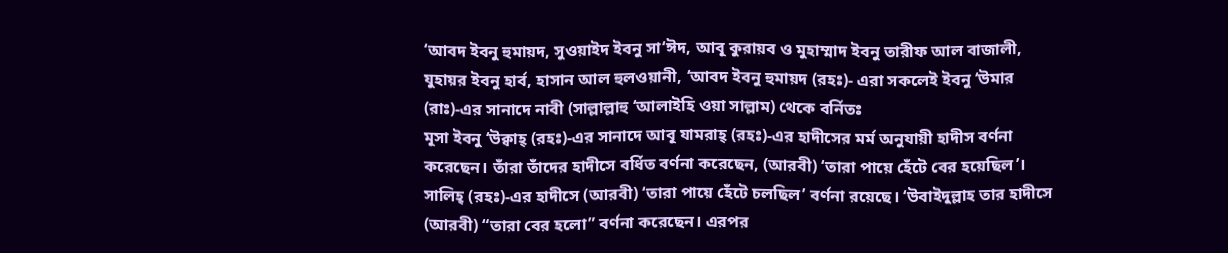‘আবদ ইবনু হুমায়দ, সুওয়াইদ ইবনু সা‘ঈদ, আবূ কুরায়ব ও মুহাম্মাদ ইবনু তারীফ আল বাজালী, যুহায়র ইবনু হার্ব, হাসান আল হুলওয়ানী, ‘আবদ ইবনু হুমায়দ (রহঃ)- এরা সকলেই ইবনু ‘উমার (রাঃ)-এর সানাদে নাবী (সাল্লাল্লাহু ‘আলাইহি ওয়া সাল্লাম) থেকে বর্নিতঃ
মূসা ইবনু ‘উক্বাহ্ (রহঃ)-এর সানাদে আবূ যামরাহ্ (রহঃ)-এর হাদীসের মর্ম অনুযায়ী হাদীস বর্ণনা করেছেন। তাঁরা তাঁদের হাদীসে বর্ধিত বর্ণনা করেছেন, (আরবী) ‘তারা পায়ে হেঁটে বের হয়েছিল’। সালিহ্ (রহঃ)-এর হাদীসে (আরবী) ‘তারা পায়ে হেঁটে চলছিল’ বর্ণনা রয়েছে। ‘উবাইদুল্লাহ তার হাদীসে (আরবী) “তারা বের হলো” বর্ণনা করেছেন। এরপর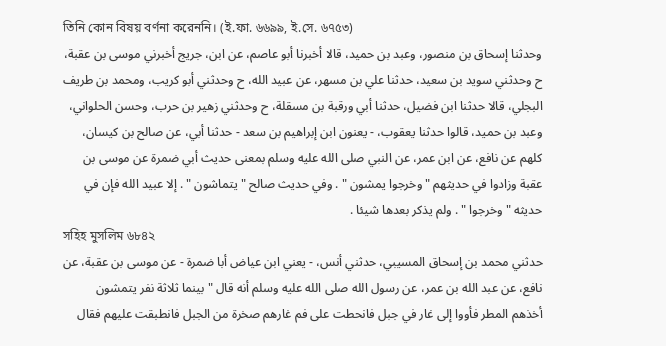তিনি কোন বিষয় বর্ণনা করেননি। (ই.ফা. ৬৬৯৯, ই.সে. ৬৭৫৩)
وحدثنا إسحاق بن منصور، وعبد بن حميد، قالا أخبرنا أبو عاصم، عن ابن، جريج أخبرني موسى بن عقبة، ح وحدثني سويد بن سعيد، حدثنا علي بن مسهر، عن عبيد الله، ح وحدثني أبو كريب، ومحمد بن طريف البجلي، قالا حدثنا ابن فضيل، حدثنا أبي ورقبة بن مسقلة، ح وحدثني زهير بن حرب، وحسن الحلواني، وعبد بن حميد، قالوا حدثنا يعقوب، - يعنون ابن إبراهيم بن سعد - حدثنا أبي، عن صالح بن كيسان، كلهم عن نافع، عن ابن عمر، عن النبي صلى الله عليه وسلم بمعنى حديث أبي ضمرة عن موسى بن عقبة وزادوا في حديثهم " وخرجوا يمشون " . وفي حديث صالح " يتماشون " . إلا عبيد الله فإن في حديثه " وخرجوا " . ولم يذكر بعدها شيئا .
সহিহ মুসলিম ৬৮৪২
حدثني محمد بن إسحاق المسيبي، حدثني أنس، - يعني ابن عياض أبا ضمرة - عن موسى بن عقبة، عن نافع، عن عبد الله بن عمر، عن رسول الله صلى الله عليه وسلم أنه قال " بينما ثلاثة نفر يتمشون أخذهم المطر فأووا إلى غار في جبل فانحطت على فم غارهم صخرة من الجبل فانطبقت عليهم فقال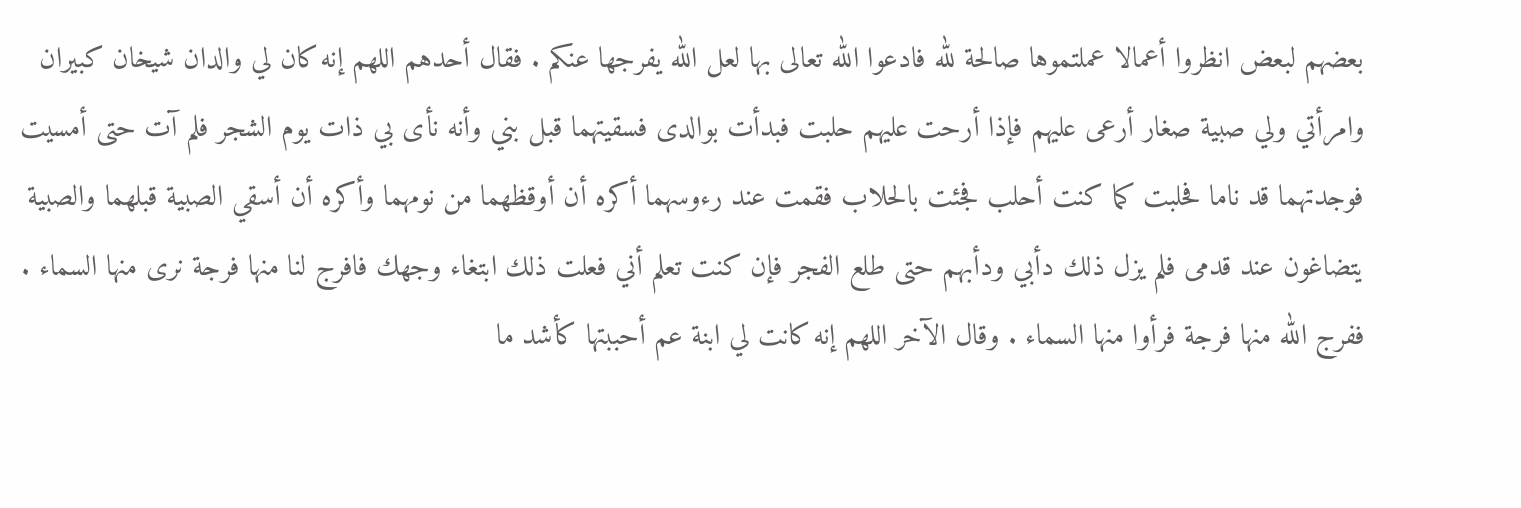بعضهم لبعض انظروا أعمالا عملتموها صالحة لله فادعوا الله تعالى بها لعل الله يفرجها عنكم . فقال أحدهم اللهم إنه كان لي والدان شيخان كبيران وامرأتي ولي صبية صغار أرعى عليهم فإذا أرحت عليهم حلبت فبدأت بوالدى فسقيتهما قبل بني وأنه نأى بي ذات يوم الشجر فلم آت حتى أمسيت فوجدتهما قد ناما فحلبت كما كنت أحلب فجئت بالحلاب فقمت عند رءوسهما أكره أن أوقظهما من نومهما وأكره أن أسقي الصبية قبلهما والصبية يتضاغون عند قدمى فلم يزل ذلك دأبي ودأبهم حتى طلع الفجر فإن كنت تعلم أني فعلت ذلك ابتغاء وجهك فافرج لنا منها فرجة نرى منها السماء . ففرج الله منها فرجة فرأوا منها السماء . وقال الآخر اللهم إنه كانت لي ابنة عم أحببتها كأشد ما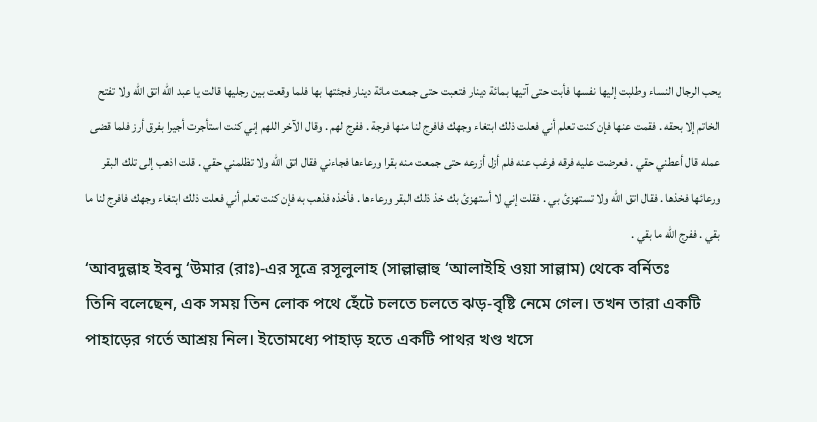يحب الرجال النساء وطلبت إليها نفسها فأبت حتى آتيها بمائة دينار فتعبت حتى جمعت مائة دينار فجئتها بها فلما وقعت بين رجليها قالت يا عبد الله اتق الله ولا تفتح الخاتم إلا بحقه . فقمت عنها فإن كنت تعلم أني فعلت ذلك ابتغاء وجهك فافرج لنا منها فرجة . ففرج لهم . وقال الآخر اللهم إني كنت استأجرت أجيرا بفرق أرز فلما قضى عمله قال أعطني حقي . فعرضت عليه فرقه فرغب عنه فلم أزل أزرعه حتى جمعت منه بقرا ورعاءها فجاءني فقال اتق الله ولا تظلمني حقي . قلت اذهب إلى تلك البقر ورعائها فخذها . فقال اتق الله ولا تستهزئ بي . فقلت إني لا أستهزئ بك خذ ذلك البقر ورعاءها . فأخذه فذهب به فإن كنت تعلم أني فعلت ذلك ابتغاء وجهك فافرج لنا ما بقي . ففرج الله ما بقي .
‘আবদুল্লাহ ইবনু ‘উমার (রাঃ)-এর সূত্রে রসূলুলাহ (সাল্লাল্লাহু ‘আলাইহি ওয়া সাল্লাম) থেকে বর্নিতঃ
তিনি বলেছেন, এক সময় তিন লোক পথে হেঁটে চলতে চলতে ঝড়-বৃষ্টি নেমে গেল। তখন তারা একটি পাহাড়ের গর্তে আশ্রয় নিল। ইতোমধ্যে পাহাড় হতে একটি পাথর খণ্ড খসে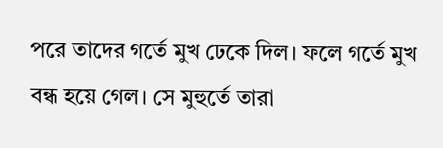পরে তাদের গর্তে মুখ ঢেকে দিল। ফলে গর্তে মুখ বন্ধ হয়ে গেল। সে মুহুর্তে তারা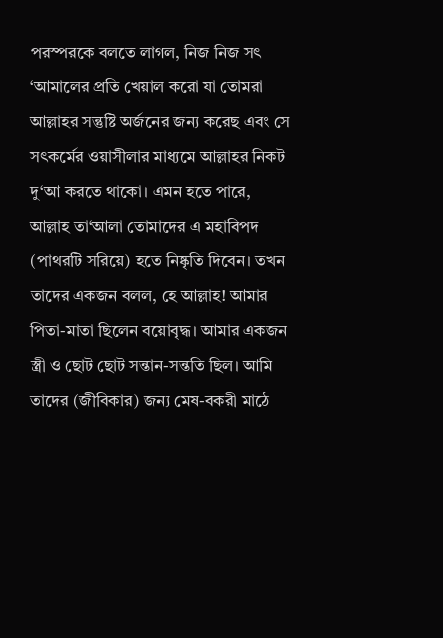পরস্পরকে বলতে লাগল, নিজ নিজ সৎ ‘আমালের প্রতি খেয়াল করো যা তোমরা আল্লাহর সন্তুষ্টি অর্জনের জন্য করেছ এবং সে সৎকর্মের ওয়াসীলার মাধ্যমে আল্লাহর নিকট দু‘আ করতে থাকো। এমন হতে পারে, আল্লাহ তা‘আলা তোমাদের এ মহাবিপদ (পাথরটি সরিয়ে) হতে নিষ্কৃতি দিবেন। তখন তাদের একজন বলল, হে আল্লাহ! আমার পিতা-মাতা ছিলেন বয়োবৃদ্ধ। আমার একজন স্ত্রী ও ছোট ছোট সন্তান-সন্ততি ছিল। আমি তাদের (জীবিকার) জন্য মেষ-বকরী মাঠে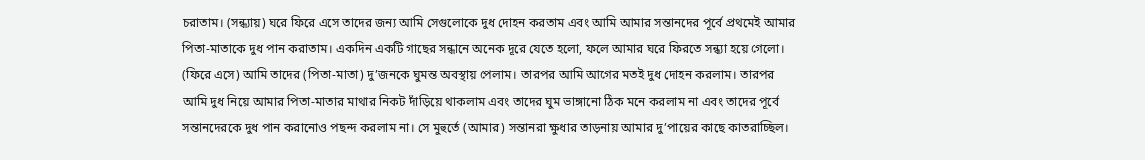চরাতাম। (সন্ধ্যায়) ঘরে ফিরে এসে তাদের জন্য আমি সেগুলোকে দুধ দোহন করতাম এবং আমি আমার সন্তানদের পূর্বে প্রথমেই আমার পিতা-মাতাকে দুধ পান করাতাম। একদিন একটি গাছের সন্ধানে অনেক দূরে যেতে হলো, ফলে আমার ঘরে ফিরতে সন্ধ্যা হয়ে গেলো। (ফিরে এসে) আমি তাদের (পিতা-মাতা) দু’জনকে ঘুমন্ত অবস্থায় পেলাম। তারপর আমি আগের মতই দুধ দোহন করলাম। তারপর আমি দুধ নিয়ে আমার পিতা-মাতার মাথার নিকট দাঁড়িয়ে থাকলাম এবং তাদের ঘুম ভাঙ্গানো ঠিক মনে করলাম না এবং তাদের পূর্বে সন্তানদেরকে দুধ পান করানোও পছন্দ করলাম না। সে মুহুর্তে (আমার) সন্তানরা ক্ষুধার তাড়নায় আমার দু’পায়ের কাছে কাতরাচ্ছিল।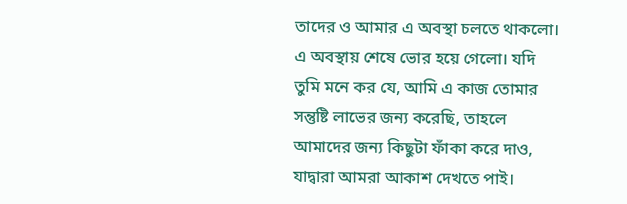তাদের ও আমার এ অবস্থা চলতে থাকলো। এ অবস্থায় শেষে ভোর হয়ে গেলো। যদি তুমি মনে কর যে, আমি এ কাজ তোমার সন্তুষ্টি লাভের জন্য করেছি, তাহলে আমাদের জন্য কিছুটা ফাঁকা করে দাও, যাদ্বারা আমরা আকাশ দেখতে পাই।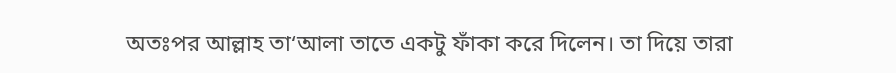অতঃপর আল্লাহ তা‘আলা তাতে একটু ফাঁকা করে দিলেন। তা দিয়ে তারা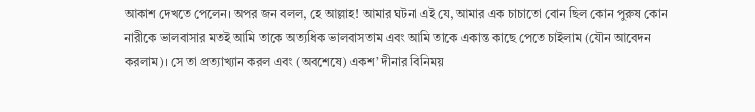আকাশ দেখতে পেলেন। অপর জন বলল, হে আল্লাহ! আমার ঘটনা এই যে, আমার এক চাচাতো বোন ছিল কোন পুরুষ কোন নারীকে ভালবাসার মতই আমি তাকে অত্যধিক ভালবাসতাম এবং আমি তাকে একান্ত কাছে পেতে চাইলাম (যৌন আবেদন করলাম)। সে তা প্রত্যাখ্যান করল এবং (অবশেষে) একশ’ দীনার বিনিময়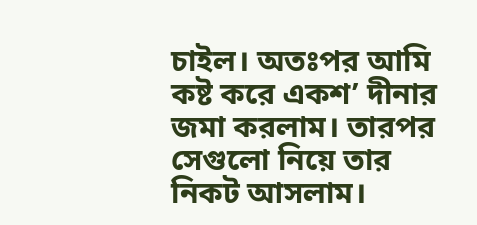চাইল। অতঃপর আমি কষ্ট করে একশ’ দীনার জমা করলাম। তারপর সেগুলো নিয়ে তার নিকট আসলাম।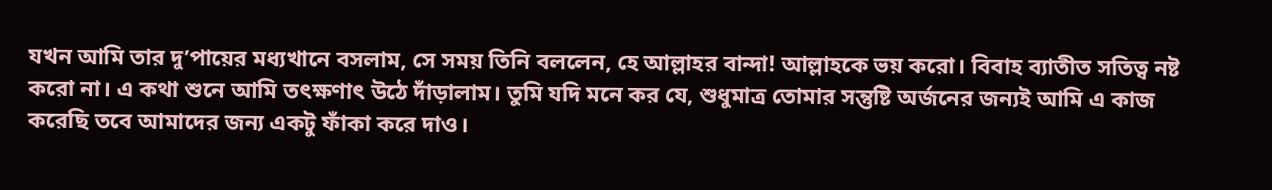যখন আমি তার দু’পায়ের মধ্যখানে বসলাম, সে সময় তিনি বললেন, হে আল্লাহর বান্দা! আল্লাহকে ভয় করো। বিবাহ ব্যাতীত সতিত্ব নষ্ট করো না। এ কথা শুনে আমি তৎক্ষণাৎ উঠে দাঁড়ালাম। তুমি যদি মনে কর যে, শুধুমাত্র তোমার সন্তুষ্টি অর্জনের জন্যই আমি এ কাজ করেছি তবে আমাদের জন্য একটু ফাঁকা করে দাও।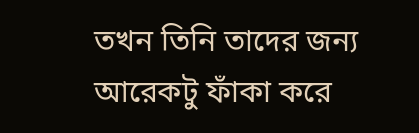তখন তিনি তাদের জন্য আরেকটু ফাঁকা করে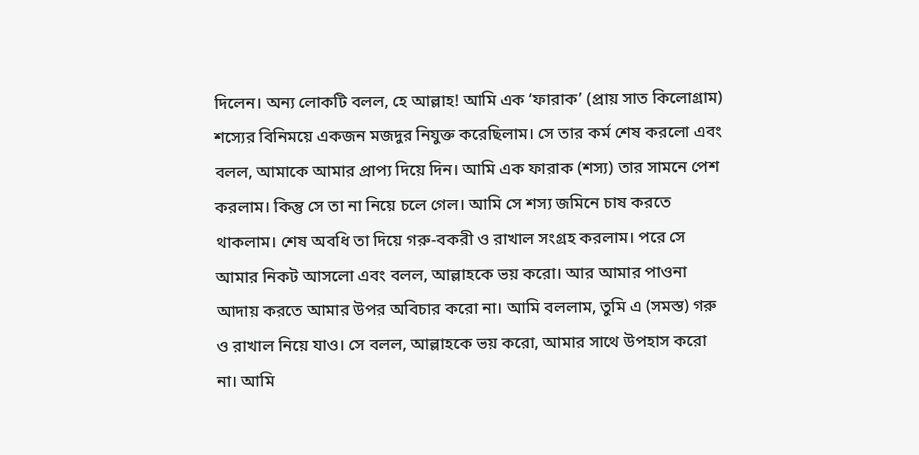দিলেন। অন্য লোকটি বলল, হে আল্লাহ! আমি এক ‘ফারাক’ (প্রায় সাত কিলোগ্রাম) শস্যের বিনিময়ে একজন মজদুর নিযুক্ত করেছিলাম। সে তার কর্ম শেষ করলো এবং বলল, আমাকে আমার প্রাপ্য দিয়ে দিন। আমি এক ফারাক (শস্য) তার সামনে পেশ করলাম। কিন্তু সে তা না নিয়ে চলে গেল। আমি সে শস্য জমিনে চাষ করতে থাকলাম। শেষ অবধি তা দিয়ে গরু-বকরী ও রাখাল সংগ্রহ করলাম। পরে সে আমার নিকট আসলো এবং বলল, আল্লাহকে ভয় করো। আর আমার পাওনা আদায় করতে আমার উপর অবিচার করো না। আমি বললাম, তুমি এ (সমস্ত) গরু ও রাখাল নিয়ে যাও। সে বলল, আল্লাহকে ভয় করো, আমার সাথে উপহাস করো না। আমি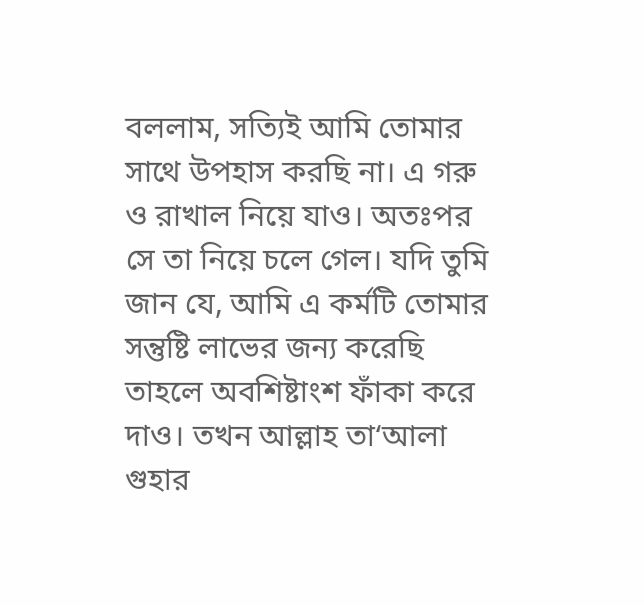বললাম, সত্যিই আমি তোমার সাথে উপহাস করছি না। এ গরু ও রাখাল নিয়ে যাও। অতঃপর সে তা নিয়ে চলে গেল। যদি তুমি জান যে, আমি এ কর্মটি তোমার সন্তুষ্টি লাভের জন্য করেছি তাহলে অবশিষ্টাংশ ফাঁকা করে দাও। তখন আল্লাহ তা‘আলা গুহার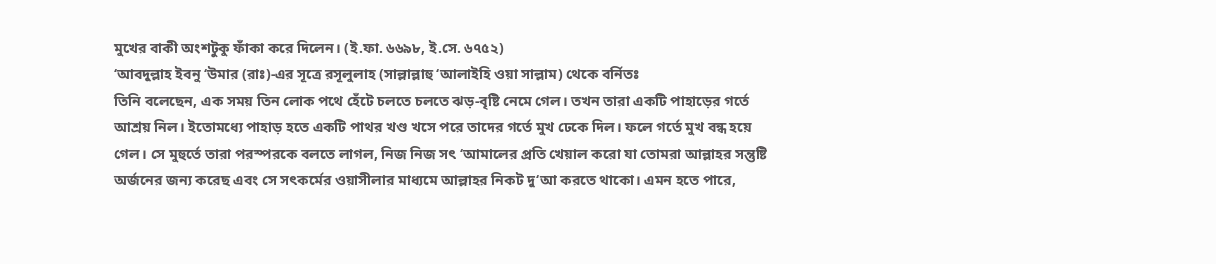মুখের বাকী অংশটুকু ফাঁকা করে দিলেন। (ই.ফা. ৬৬৯৮, ই.সে. ৬৭৫২)
‘আবদুল্লাহ ইবনু ‘উমার (রাঃ)-এর সূত্রে রসূলুলাহ (সাল্লাল্লাহু ‘আলাইহি ওয়া সাল্লাম) থেকে বর্নিতঃ
তিনি বলেছেন, এক সময় তিন লোক পথে হেঁটে চলতে চলতে ঝড়-বৃষ্টি নেমে গেল। তখন তারা একটি পাহাড়ের গর্তে আশ্রয় নিল। ইতোমধ্যে পাহাড় হতে একটি পাথর খণ্ড খসে পরে তাদের গর্তে মুখ ঢেকে দিল। ফলে গর্তে মুখ বন্ধ হয়ে গেল। সে মুহুর্তে তারা পরস্পরকে বলতে লাগল, নিজ নিজ সৎ ‘আমালের প্রতি খেয়াল করো যা তোমরা আল্লাহর সন্তুষ্টি অর্জনের জন্য করেছ এবং সে সৎকর্মের ওয়াসীলার মাধ্যমে আল্লাহর নিকট দু‘আ করতে থাকো। এমন হতে পারে,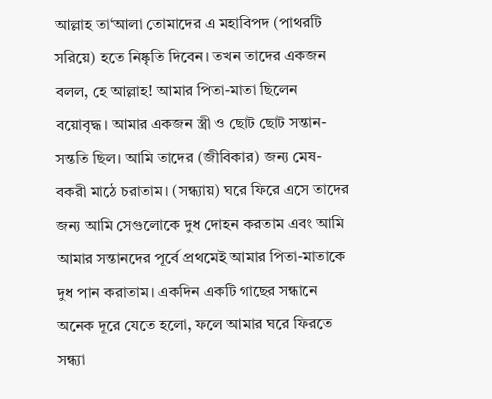আল্লাহ তা‘আলা তোমাদের এ মহাবিপদ (পাথরটি সরিয়ে) হতে নিষ্কৃতি দিবেন। তখন তাদের একজন বলল, হে আল্লাহ! আমার পিতা-মাতা ছিলেন বয়োবৃদ্ধ। আমার একজন স্ত্রী ও ছোট ছোট সন্তান-সন্ততি ছিল। আমি তাদের (জীবিকার) জন্য মেষ-বকরী মাঠে চরাতাম। (সন্ধ্যায়) ঘরে ফিরে এসে তাদের জন্য আমি সেগুলোকে দুধ দোহন করতাম এবং আমি আমার সন্তানদের পূর্বে প্রথমেই আমার পিতা-মাতাকে দুধ পান করাতাম। একদিন একটি গাছের সন্ধানে অনেক দূরে যেতে হলো, ফলে আমার ঘরে ফিরতে সন্ধ্যা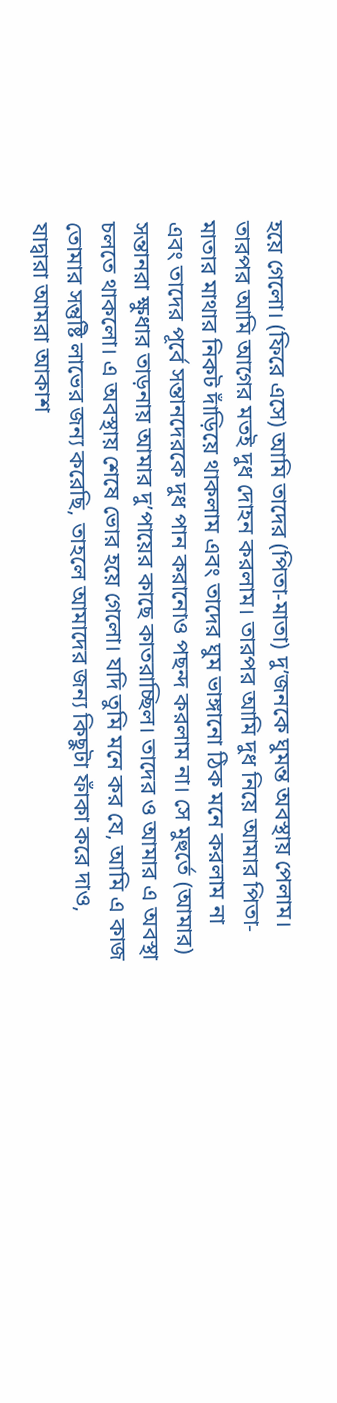হয়ে গেলো। (ফিরে এসে) আমি তাদের (পিতা-মাতা) দু’জনকে ঘুমন্ত অবস্থায় পেলাম। তারপর আমি আগের মতই দুধ দোহন করলাম। তারপর আমি দুধ নিয়ে আমার পিতা-মাতার মাথার নিকট দাঁড়িয়ে থাকলাম এবং তাদের ঘুম ভাঙ্গানো ঠিক মনে করলাম না এবং তাদের পূর্বে সন্তানদেরকে দুধ পান করানোও পছন্দ করলাম না। সে মুহুর্তে (আমার) সন্তানরা ক্ষুধার তাড়নায় আমার দু’পায়ের কাছে কাতরাচ্ছিল। তাদের ও আমার এ অবস্থা চলতে থাকলো। এ অবস্থায় শেষে ভোর হয়ে গেলো। যদি তুমি মনে কর যে, আমি এ কাজ তোমার সন্তুষ্টি লাভের জন্য করেছি, তাহলে আমাদের জন্য কিছুটা ফাঁকা করে দাও, যাদ্বারা আমরা আকাশ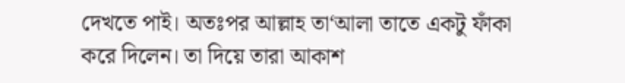দেখতে পাই। অতঃপর আল্লাহ তা‘আলা তাতে একটু ফাঁকা করে দিলেন। তা দিয়ে তারা আকাশ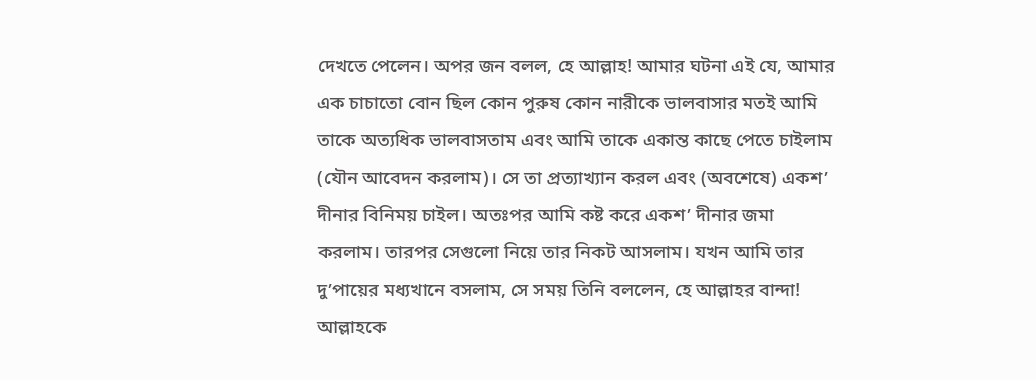দেখতে পেলেন। অপর জন বলল, হে আল্লাহ! আমার ঘটনা এই যে, আমার এক চাচাতো বোন ছিল কোন পুরুষ কোন নারীকে ভালবাসার মতই আমি তাকে অত্যধিক ভালবাসতাম এবং আমি তাকে একান্ত কাছে পেতে চাইলাম (যৌন আবেদন করলাম)। সে তা প্রত্যাখ্যান করল এবং (অবশেষে) একশ’ দীনার বিনিময় চাইল। অতঃপর আমি কষ্ট করে একশ’ দীনার জমা করলাম। তারপর সেগুলো নিয়ে তার নিকট আসলাম। যখন আমি তার দু’পায়ের মধ্যখানে বসলাম, সে সময় তিনি বললেন, হে আল্লাহর বান্দা! আল্লাহকে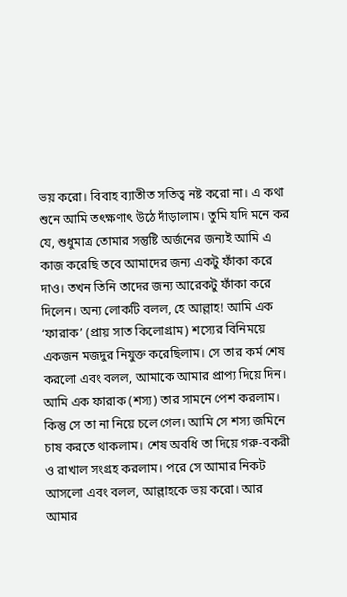ভয় করো। বিবাহ ব্যাতীত সতিত্ব নষ্ট করো না। এ কথা শুনে আমি তৎক্ষণাৎ উঠে দাঁড়ালাম। তুমি যদি মনে কর যে, শুধুমাত্র তোমার সন্তুষ্টি অর্জনের জন্যই আমি এ কাজ করেছি তবে আমাদের জন্য একটু ফাঁকা করে দাও। তখন তিনি তাদের জন্য আরেকটু ফাঁকা করে দিলেন। অন্য লোকটি বলল, হে আল্লাহ! আমি এক ‘ফারাক’ (প্রায় সাত কিলোগ্রাম) শস্যের বিনিময়ে একজন মজদুর নিযুক্ত করেছিলাম। সে তার কর্ম শেষ করলো এবং বলল, আমাকে আমার প্রাপ্য দিয়ে দিন। আমি এক ফারাক (শস্য) তার সামনে পেশ করলাম। কিন্তু সে তা না নিয়ে চলে গেল। আমি সে শস্য জমিনে চাষ করতে থাকলাম। শেষ অবধি তা দিয়ে গরু-বকরী ও রাখাল সংগ্রহ করলাম। পরে সে আমার নিকট আসলো এবং বলল, আল্লাহকে ভয় করো। আর আমার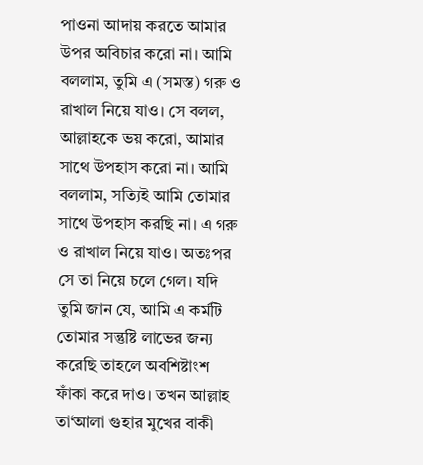পাওনা আদায় করতে আমার উপর অবিচার করো না। আমি বললাম, তুমি এ (সমস্ত) গরু ও রাখাল নিয়ে যাও। সে বলল, আল্লাহকে ভয় করো, আমার সাথে উপহাস করো না। আমি বললাম, সত্যিই আমি তোমার সাথে উপহাস করছি না। এ গরু ও রাখাল নিয়ে যাও। অতঃপর সে তা নিয়ে চলে গেল। যদি তুমি জান যে, আমি এ কর্মটি তোমার সন্তুষ্টি লাভের জন্য করেছি তাহলে অবশিষ্টাংশ ফাঁকা করে দাও। তখন আল্লাহ তা‘আলা গুহার মুখের বাকী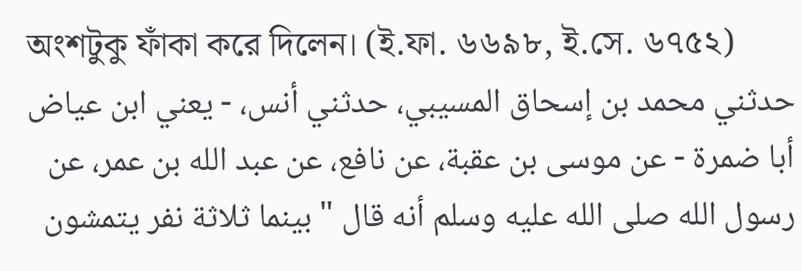অংশটুকু ফাঁকা করে দিলেন। (ই.ফা. ৬৬৯৮, ই.সে. ৬৭৫২)
حدثني محمد بن إسحاق المسيبي، حدثني أنس، - يعني ابن عياض أبا ضمرة - عن موسى بن عقبة، عن نافع، عن عبد الله بن عمر، عن رسول الله صلى الله عليه وسلم أنه قال " بينما ثلاثة نفر يتمشون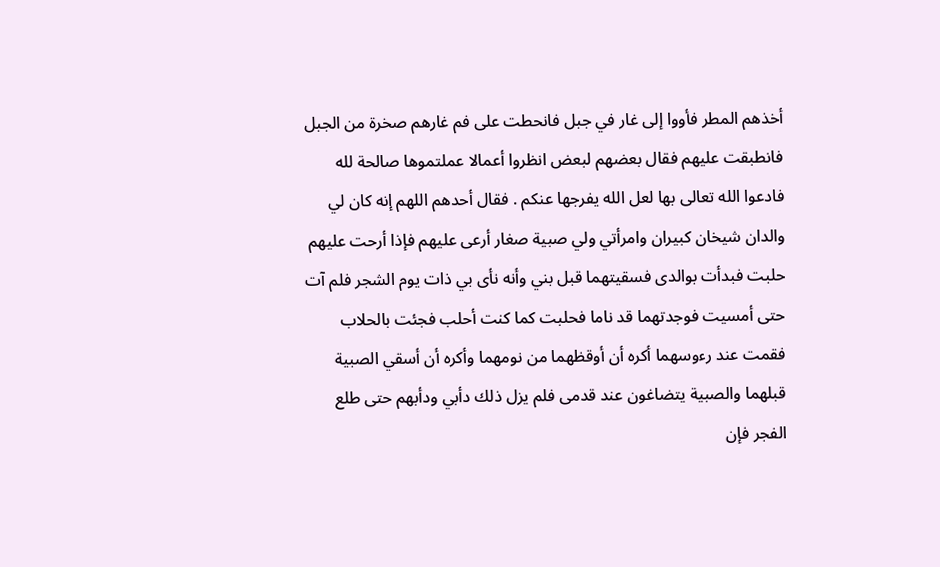أخذهم المطر فأووا إلى غار في جبل فانحطت على فم غارهم صخرة من الجبل فانطبقت عليهم فقال بعضهم لبعض انظروا أعمالا عملتموها صالحة لله فادعوا الله تعالى بها لعل الله يفرجها عنكم . فقال أحدهم اللهم إنه كان لي والدان شيخان كبيران وامرأتي ولي صبية صغار أرعى عليهم فإذا أرحت عليهم حلبت فبدأت بوالدى فسقيتهما قبل بني وأنه نأى بي ذات يوم الشجر فلم آت حتى أمسيت فوجدتهما قد ناما فحلبت كما كنت أحلب فجئت بالحلاب فقمت عند رءوسهما أكره أن أوقظهما من نومهما وأكره أن أسقي الصبية قبلهما والصبية يتضاغون عند قدمى فلم يزل ذلك دأبي ودأبهم حتى طلع الفجر فإن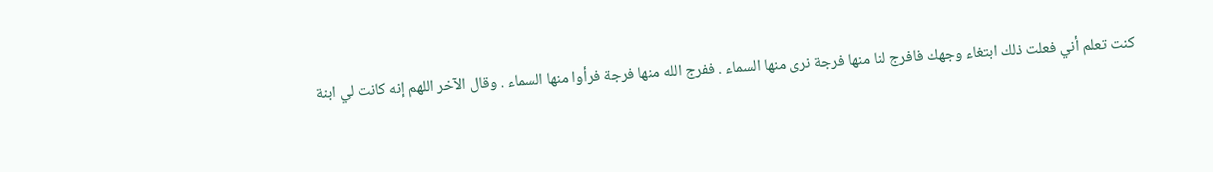كنت تعلم أني فعلت ذلك ابتغاء وجهك فافرج لنا منها فرجة نرى منها السماء . ففرج الله منها فرجة فرأوا منها السماء . وقال الآخر اللهم إنه كانت لي ابنة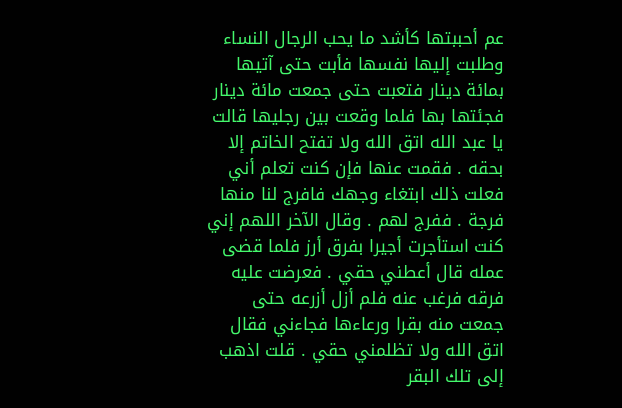عم أحببتها كأشد ما يحب الرجال النساء وطلبت إليها نفسها فأبت حتى آتيها بمائة دينار فتعبت حتى جمعت مائة دينار فجئتها بها فلما وقعت بين رجليها قالت يا عبد الله اتق الله ولا تفتح الخاتم إلا بحقه . فقمت عنها فإن كنت تعلم أني فعلت ذلك ابتغاء وجهك فافرج لنا منها فرجة . ففرج لهم . وقال الآخر اللهم إني كنت استأجرت أجيرا بفرق أرز فلما قضى عمله قال أعطني حقي . فعرضت عليه فرقه فرغب عنه فلم أزل أزرعه حتى جمعت منه بقرا ورعاءها فجاءني فقال اتق الله ولا تظلمني حقي . قلت اذهب إلى تلك البقر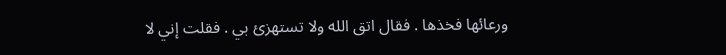ورعائها فخذها . فقال اتق الله ولا تستهزئ بي . فقلت إني لا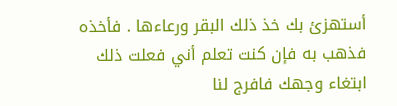أستهزئ بك خذ ذلك البقر ورعاءها . فأخذه فذهب به فإن كنت تعلم أني فعلت ذلك ابتغاء وجهك فافرج لنا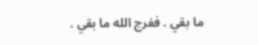ما بقي . ففرج الله ما بقي .